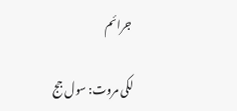جرائم

لکی مروت: سول جج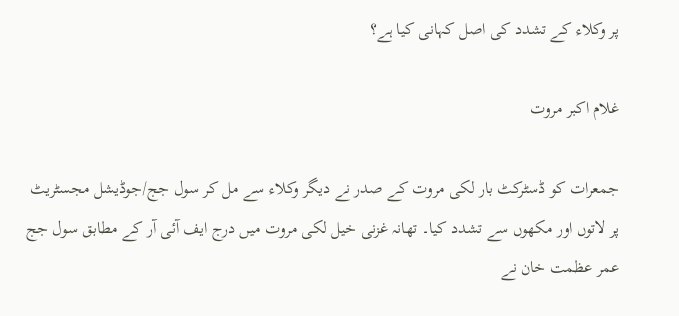پر وکلاء کے تشدد کی اصل کہانی کیا ہے؟

غلام اکبر مروت

جمعرات کو ڈسٹرکٹ بار لکی مروت کے صدر نے دیگر وکلاء سے مل کر سول جج/جوڈیشل مجسٹریٹ پر لاتوں اور مکھوں سے تشدد کیا۔ تھانہ غزنی خیل لکی مروت میں درج ایف آئی آر کے مطابق سول جج عمر عظمت خان نے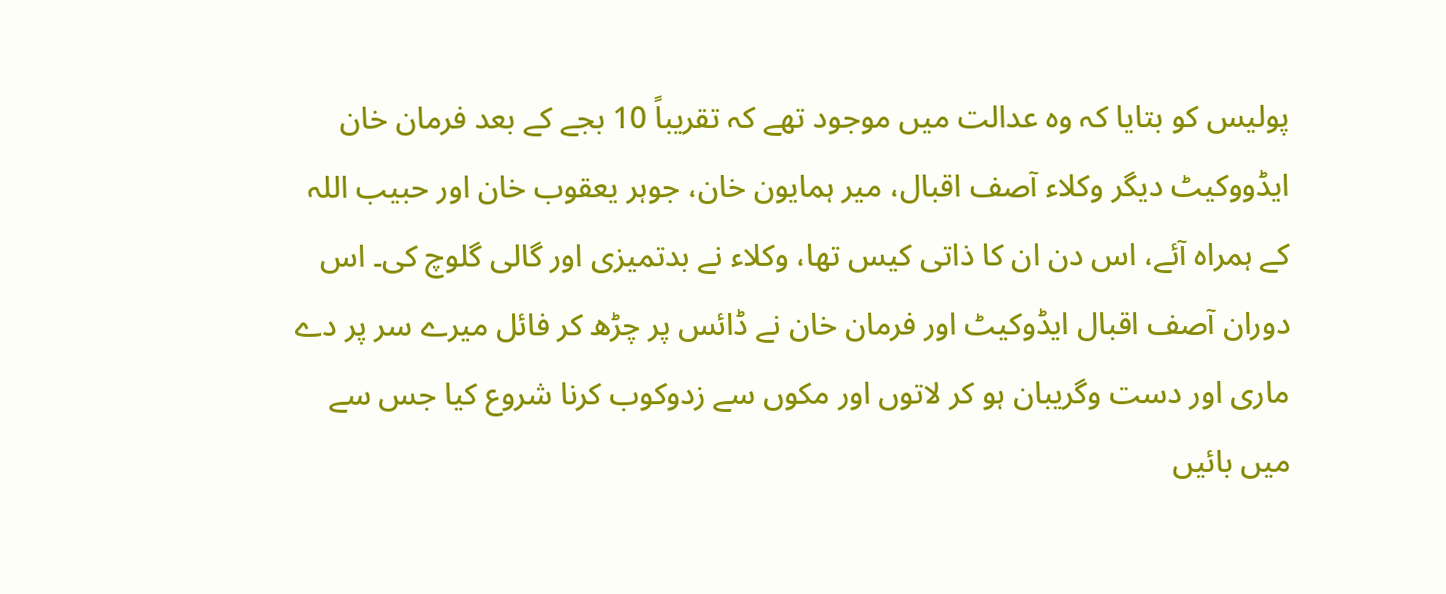پولیس کو بتایا کہ وہ عدالت میں موجود تھے کہ تقریباً 10 بجے کے بعد فرمان خان ایڈووکیٹ دیگر وکلاء آصف اقبال، میر ہمایون خان، جوہر یعقوب خان اور حبیب اللہ کے ہمراہ آئے، اس دن ان کا ذاتی کیس تھا، وکلاء نے بدتمیزی اور گالی گلوچ کی۔ اس دوران آصف اقبال ایڈوکیٹ اور فرمان خان نے ڈائس پر چڑھ کر فائل میرے سر پر دے ماری اور دست وگریبان ہو کر لاتوں اور مکوں سے زدوکوب کرنا شروع کیا جس سے میں بائیں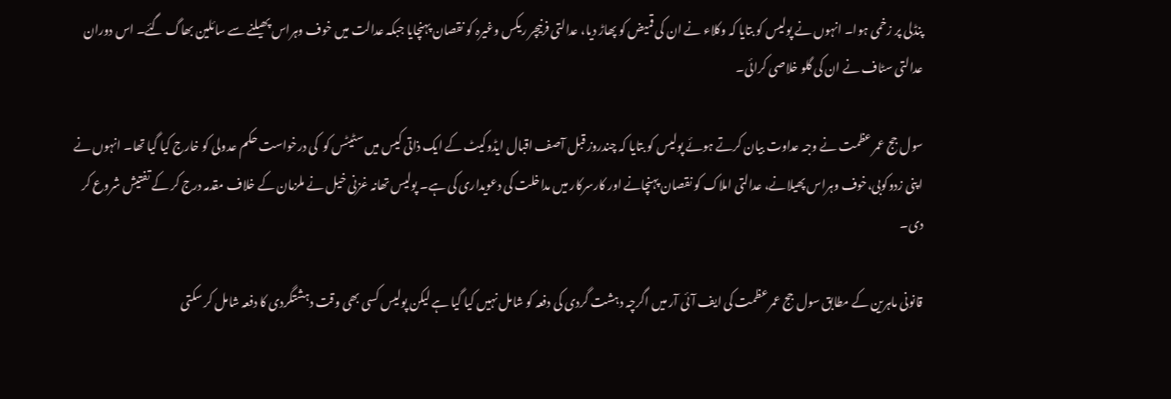پنڈلی پر زخمی ہوا۔ انہوں نے پولیس کو بتایا کہ وکلاء نے ان کی قمیض کو پھاڑ دیا، عدالتی فرنیچر ریکس وغیرہ کو نقصان پہنچایا جبکہ عدالت میں خوف وہراس پھیلنے سے سائلین بھاگ گئے۔ اس دوران عدالتی سٹاف نے ان کی گلو خلاصی کرائی۔

سول جج عمر عظمت نے وجہ عداوت بیان کرتے ہوئے پولیس کو بتایا کہ چندروز قبل آصف اقبال ایڈوکیٹ کے ایک ذاتی کیس میں سٹیٹس کو  کی درخواست حکم عدولی کو خارج کیا گیا تھا۔ انہوں نے اپنی زدوکوبی،خوف وہراس پھیلانے، عدالتی املاک کو نقصان پہنچانے اور کارسرکار میں مداخلت کی دعویداری کی ہے۔ پولیس تھانہ غزنی خیل نے ملزمان کے خلاف مقدمہ درج کر کے تفتیش شروع کر دی۔

قانونی ماہرین کے مطابق سول جج عمر عظمت کی ایف آئی آر میں اگرچہ دہشت گردی کی دفعہ کو شامل نہیں کیا گیا ہے لیکن پولیس کسی بھی وقت دہشتگردی کا دفعہ شامل کر سکتی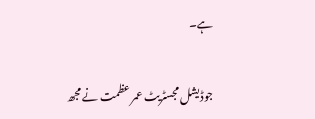ہے۔

جوڈیشل مجسٹریٹ عمر عظمت نے مجھ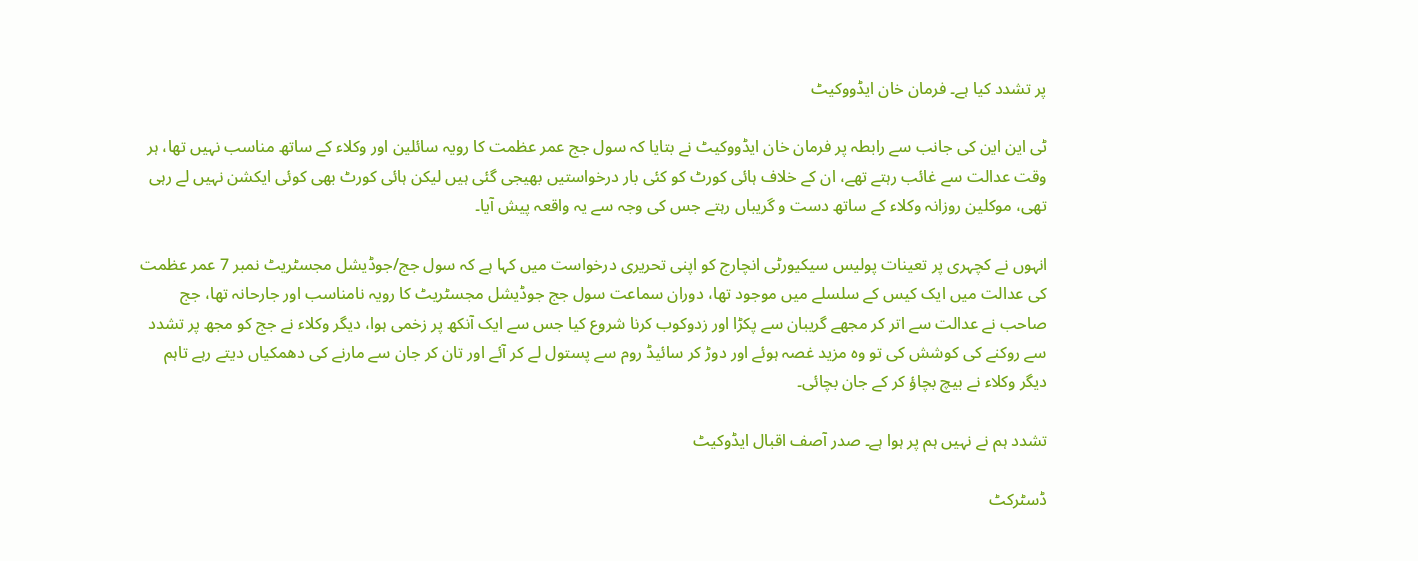پر تشدد کیا ہے۔ فرمان خان ایڈووکیٹ

ٹی این این کی جانب سے رابطہ پر فرمان خان ایڈووکیٹ نے بتایا کہ سول جج عمر عظمت کا رویہ سائلین اور وکلاء کے ساتھ مناسب نہیں تھا، ہر وقت عدالت سے غائب رہتے تھے، ان کے خلاف ہائی کورٹ کو کئی بار درخواستیں بھیجی گئی ہیں لیکن ہائی کورٹ بھی کوئی ایکشن نہیں لے رہی تھی، موکلین روزانہ وکلاء کے ساتھ دست و گریباں رہتے جس کی وجہ سے یہ واقعہ پیش آیا۔

انہوں نے کچہری پر تعینات پولیس سیکیورٹی انچارج کو اپنی تحریری درخواست میں کہا ہے کہ سول جج/جوڈیشل مجسٹریٹ نمبر 7 عمر عظمت کی عدالت میں ایک کیس کے سلسلے میں موجود تھا، دوران سماعت سول جج جوڈیشل مجسٹریٹ کا رویہ نامناسب اور جارحانہ تھا، جج صاحب نے عدالت سے اتر کر مجھے گریبان سے پکڑا اور زدوکوب کرنا شروع کیا جس سے ایک آنکھ پر زخمی ہوا، دیگر وکلاء نے جج کو مجھ پر تشدد سے روکنے کی کوشش کی تو وہ مزید غصہ ہوئے اور دوڑ کر سائیڈ روم سے پستول لے کر آئے اور تان کر جان سے مارنے کی دھمکیاں دیتے رہے تاہم دیگر وکلاء نے بیچ بچاؤ کر کے جان بچائی۔

تشدد ہم نے نہیں ہم پر ہوا ہے۔ صدر آصف اقبال ایڈوکیٹ

ڈسٹرکٹ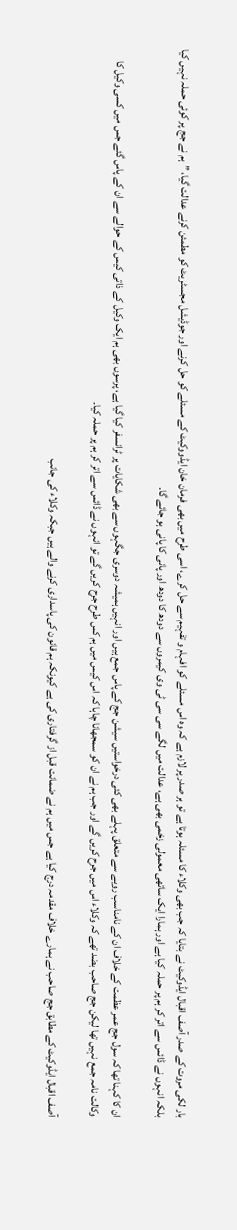بار لکی مروت کے صدر آصف اقبال ایڈوکیٹ نے بتایا کہ جب بھی وکلاء کا مسئلہ ہوتا ہے تو ہر صدر پر لازم ہے کہ وہ اس مسئلے کو افہام و تفہیم سے حل کرے، اسی طرح میں بھی فرمان خان ایڈووکیٹ کے مسئلے کو حل کرنے اور جوڈیشل مجسٹریٹ کو مطمئن کرنے عدالت گیا، ”ہم نے جج پر کوئی حملہ نہیں کیا بلکہ انہوں نے ڈائس سے اتر کر ہم پر حملہ کیا ہے اور ہمارا ایک ساتھی معمولی زخمی بھی ہے، عدالت میں لگے سی سی ٹی وی کیمروں سے دودھ کا دودھ اور پانی کا پانی ہو جائے گا۔

ان کا کہنا تھا کہ سول جج عمر عظمت کے خلاف ان کے نامناسب رویے سے متعلق پہلے بھی کئی درخواستیں سیشن جج کے پاس جمع ہیں اور انہیں ہمیشہ دوسری جگہوں سے بھی شکایات پر ٹرانسفر کیا گیا ہے، پرسوں بھی ہم ایک وکیل کے ذاتی کیس کے حوالے سے ان کے پاس گئے جس میں کسی وکیل کا وکالت نامہ جمع نہیں تھا لیکن جج صاحب بضد تھے کہ وکلاء اس میں جرح کریں گے اور جب ہم نے ان کو سمجھانا چاہا کہ اس کیس میں ہم کس طرح جرح کریں گے تو انہوں نے ڈائس سے اتر کر ہم پر حملہ کیا۔

آصف اقبال ایڈوکیٹ کے مطابق جج صاحب نے ہمارے خلاف مقدمہ درج کیا ہے جس میں ہم نے ضمانت قبل از گرفتاری کی ہے کیونکہ ہم قانون کی پاسداری کرنے والے ہیں جبکہ وکلاء کی جانب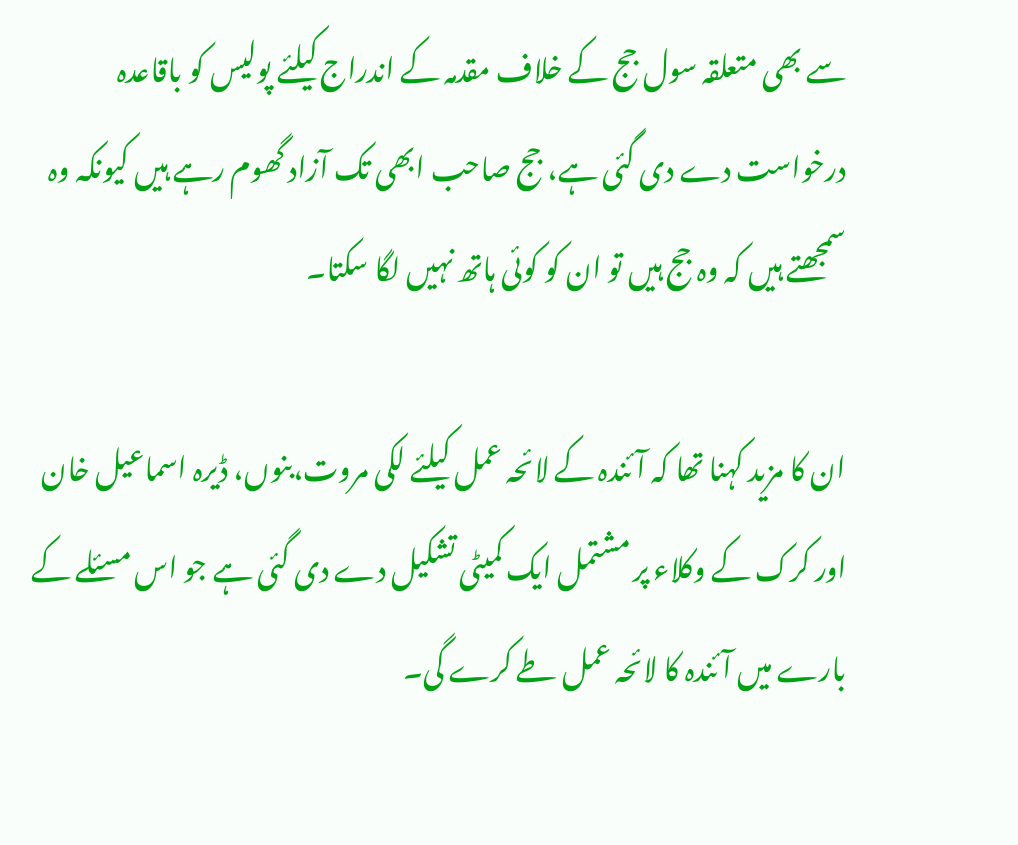سے بھی متعلقہ سول جج کے خلاف مقدمہ کے اندراج کیلئے پولیس کو باقاعدہ درخواست دے دی گئی ہے، جج صاحب ابھی تک آزاد گھوم رہے ہیں کیونکہ وہ سمجھتے ہیں کہ وہ جج ہیں تو ان کو کوئی ہاتھ نہیں لگا سکتا۔

ان کا مزید کہنا تھا کہ آئندہ کے لائحہ عمل کیلئے لکی مروت،بنوں، ڈیرہ اسماعیل خان اور کرک کے وکلاء پر مشتمل ایک کمیٹی تشکیل دے دی گئی ہے جو اس مسئلے کے بارے میں آئندہ کا لائحہ عمل طے کرے گی۔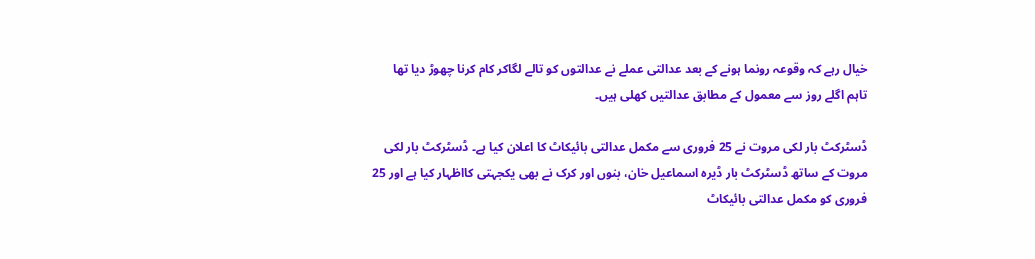خیال رہے کہ وقوعہ رونما ہونے کے بعد عدالتی عملے نے عدالتوں کو تالے لگاکر کام کرنا چھوڑ دیا تھا تاہم اگلے روز سے معمول کے مطابق عدالتیں کھلی ہیں۔

ڈسٹرکٹ بار لکی مروت نے 25 فروری سے مکمل عدالتی بائیکاٹ کا اعلان کیا ہے۔ ڈسٹرکٹ بار لکی مروت کے ساتھ ڈسٹرکٹ بار ڈیرہ اسماعیل خان، بنوں اور کرک نے بھی یکجہتی کااظہار کیا ہے اور 25 فروری کو مکمل عدالتی بائیکاٹ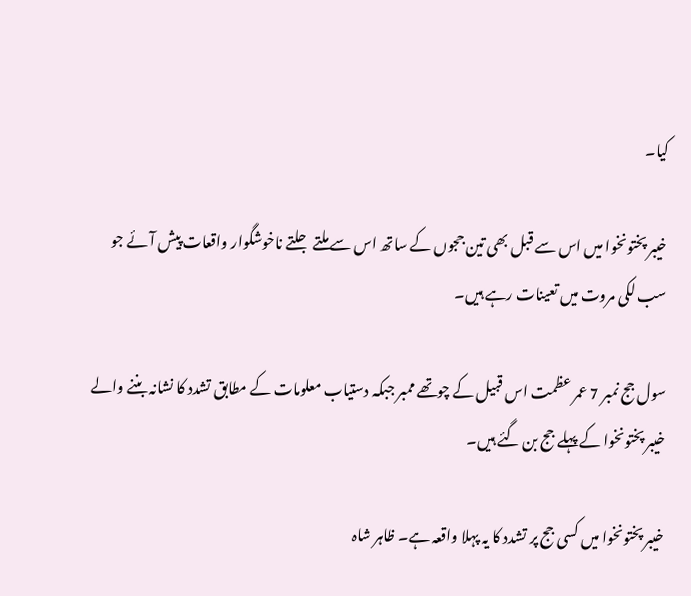کیا۔

خیبر پختونخوا میں اس سے قبل بھی تین ججوں کے ساتھ اس سے ملتے جلتے ناخوشگوار واقعات پیش آئے جو سب لکی مروت میں تعینات رہے ہیں۔

سول جج نمبر 7 عمر عظمت اس قبیل کے چوتھے ممبر جبکہ دستیاب معلومات کے مطابق تشدد کا نشانہ بننے والے خیبر پختونخوا کے پہلے جج بن گئے ہیں۔

خیبر پختونخوا میں کسی جج پر تشدد کا یہ پہلا واقعہ ہے۔ ظاہر شاہ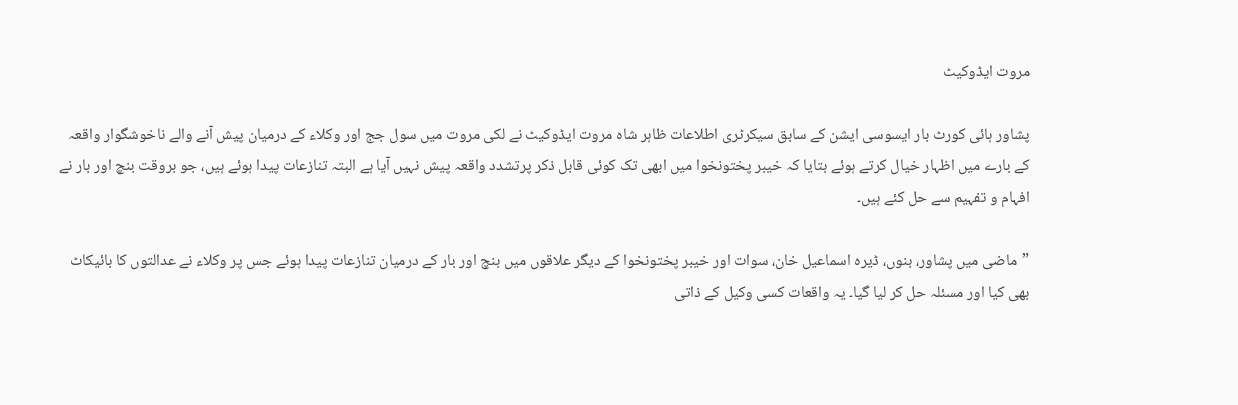مروت ایڈوکیٹ

پشاور ہائی کورٹ بار ایسوسی ایشن کے سابق سیکرٹری اطلاعات ظاہر شاہ مروت ایڈوکیٹ نے لکی مروت میں سول جج اور وکلاء کے درمیان پیش آنے والے ناخوشگوار واقعہ کے بارے میں اظہار خیال کرتے ہوئے بتایا کہ خیبر پختونخوا میں ابھی تک کوئی قابل ذکر پرتشدد واقعہ پیش نہیں آیا ہے البتہ تنازعات پیدا ہوئے ہیں، جو بروقت بنچ اور بار نے افہام و تفہیم سے حل کئے ہیں۔

”ماضی میں پشاور، بنوں، ڈیرہ اسماعیل خان، سوات اور خیبر پختونخوا کے دیگر علاقوں میں بنچ اور بار کے درمیان تنازعات پیدا ہوئے جس پر وکلاء نے عدالتوں کا بائیکاٹ بھی کیا اور مسئلہ حل کر لیا گیا۔ یہ واقعات کسی وکیل کے ذاتی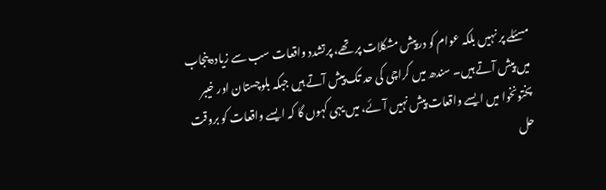مسئلے پر نہیں بلکہ عوام کو درپیش مشکلات پر تھے، پرتشدد واقعات سب سے زیادہ پنجاب میں پیش آتے ہیں۔ سندھ میں کراچی کی حد تک پیش آتے ہیں جبکہ بلوچستان اور خیبر پختونخوا میں ایسے واقعات پیش نہیں آئے، میں یہی کہوں گا کہ ایسے واقعات کو بروقت حل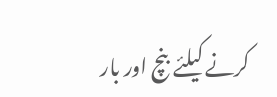کرنے کیلئے بنچ اور بار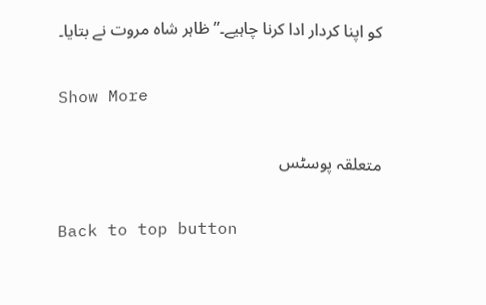کو اپنا کردار ادا کرنا چاہیے۔” ظاہر شاہ مروت نے بتایا۔

Show More

متعلقہ پوسٹس

Back to top button